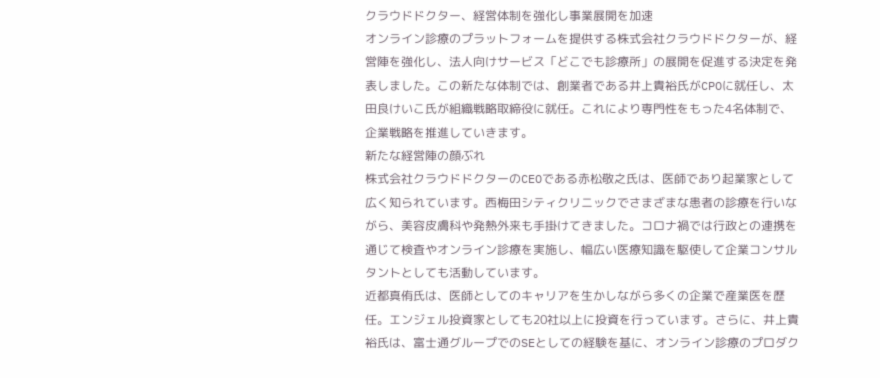クラウドドクター、経営体制を強化し事業展開を加速
オンライン診療のプラットフォームを提供する株式会社クラウドドクターが、経営陣を強化し、法人向けサービス「どこでも診療所」の展開を促進する決定を発表しました。この新たな体制では、創業者である井上貴裕氏がCPOに就任し、太田良けいこ氏が組織戦略取締役に就任。これにより専門性をもった4名体制で、企業戦略を推進していきます。
新たな経営陣の顔ぶれ
株式会社クラウドドクターのCEOである赤松敬之氏は、医師であり起業家として広く知られています。西梅田シティクリニックでさまざまな患者の診療を行いながら、美容皮膚科や発熱外来も手掛けてきました。コロナ禍では行政との連携を通じて検査やオンライン診療を実施し、幅広い医療知識を駆使して企業コンサルタントとしても活動しています。
近都真侑氏は、医師としてのキャリアを生かしながら多くの企業で産業医を歴任。エンジェル投資家としても20社以上に投資を行っています。さらに、井上貴裕氏は、富士通グループでのSEとしての経験を基に、オンライン診療のプロダク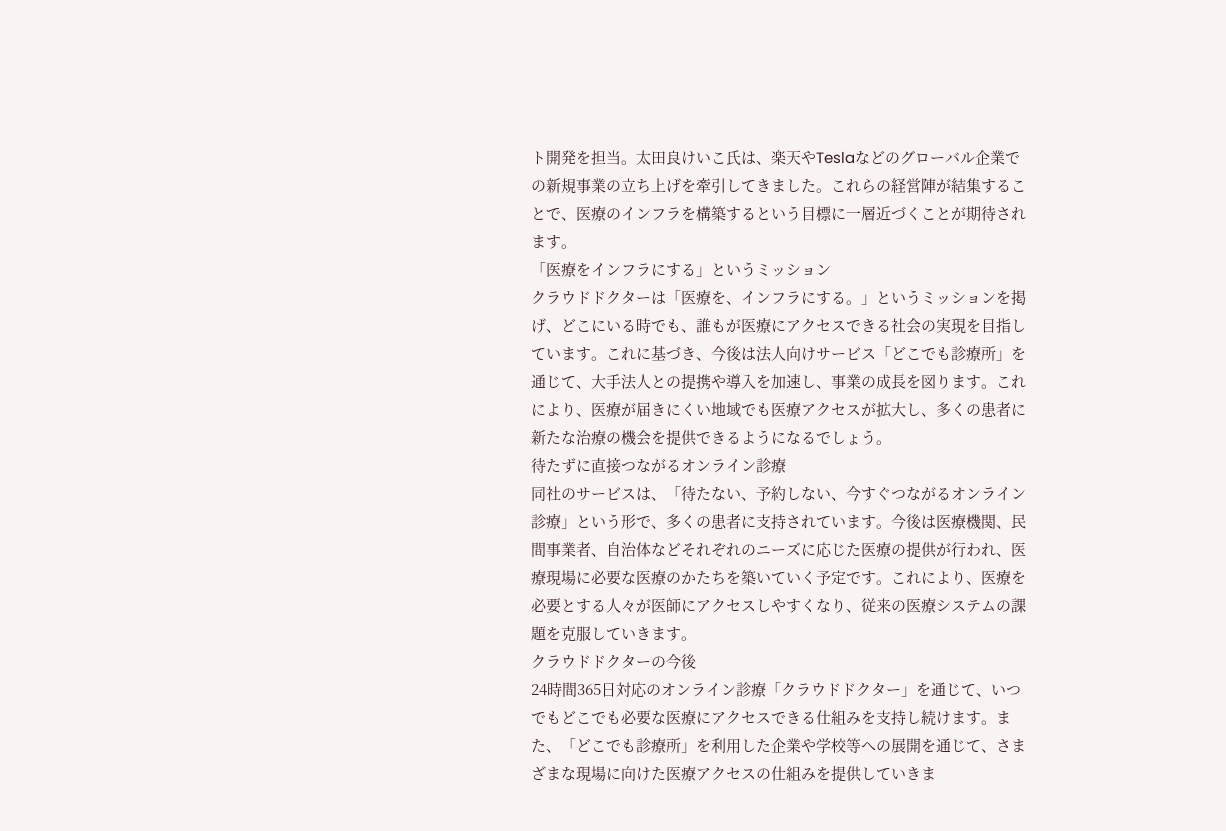ト開発を担当。太田良けいこ氏は、楽天やTeslaなどのグローバル企業での新規事業の立ち上げを牽引してきました。これらの経営陣が結集することで、医療のインフラを構築するという目標に一層近づくことが期待されます。
「医療をインフラにする」というミッション
クラウドドクターは「医療を、インフラにする。」というミッションを掲げ、どこにいる時でも、誰もが医療にアクセスできる社会の実現を目指しています。これに基づき、今後は法人向けサービス「どこでも診療所」を通じて、大手法人との提携や導入を加速し、事業の成長を図ります。これにより、医療が届きにくい地域でも医療アクセスが拡大し、多くの患者に新たな治療の機会を提供できるようになるでしょう。
待たずに直接つながるオンライン診療
同社のサービスは、「待たない、予約しない、今すぐつながるオンライン診療」という形で、多くの患者に支持されています。今後は医療機関、民間事業者、自治体などそれぞれのニーズに応じた医療の提供が行われ、医療現場に必要な医療のかたちを築いていく予定です。これにより、医療を必要とする人々が医師にアクセスしやすくなり、従来の医療システムの課題を克服していきます。
クラウドドクターの今後
24時間365日対応のオンライン診療「クラウドドクター」を通じて、いつでもどこでも必要な医療にアクセスできる仕組みを支持し続けます。また、「どこでも診療所」を利用した企業や学校等への展開を通じて、さまざまな現場に向けた医療アクセスの仕組みを提供していきま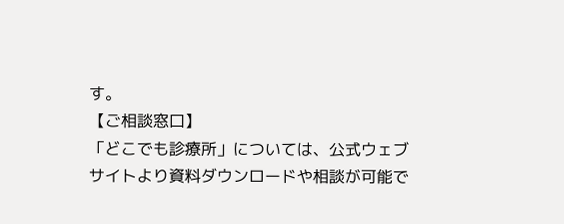す。
【ご相談窓口】
「どこでも診療所」については、公式ウェブサイトより資料ダウンロードや相談が可能で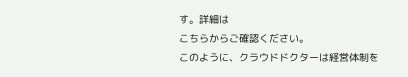す。詳細は
こちらからご確認ください。
このように、クラウドドクターは経営体制を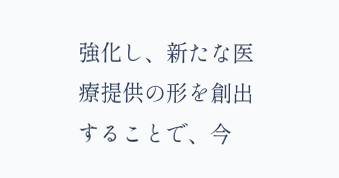強化し、新たな医療提供の形を創出することで、今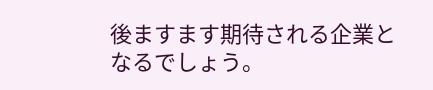後ますます期待される企業となるでしょう。